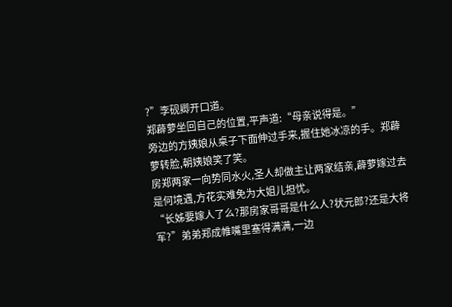?”李砚卿开口道。
郑薜萝坐回自己的位置,平声道:“母亲说得是。”
旁边的方姨娘从桌子下面伸过手来,握住她冰凉的手。郑薜萝转脸,朝姨娘笑了笑。
房郑两家一向势同水火,圣人却做主让两家结亲,薜萝嫁过去是何境遇,方花实难免为大姐儿担忧。
“长姊要嫁人了么?那房家哥哥是什么人?状元郎?还是大将军?”弟弟郑成帷嘴里塞得满满,一边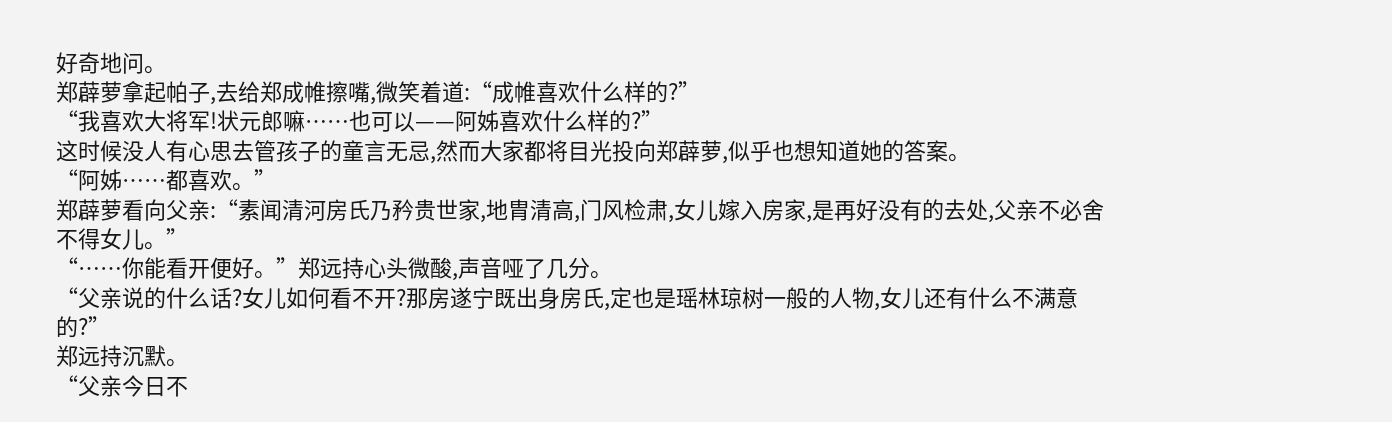好奇地问。
郑薜萝拿起帕子,去给郑成帷擦嘴,微笑着道:“成帷喜欢什么样的?”
“我喜欢大将军!状元郎嘛……也可以——阿姊喜欢什么样的?”
这时候没人有心思去管孩子的童言无忌,然而大家都将目光投向郑薜萝,似乎也想知道她的答案。
“阿姊……都喜欢。”
郑薜萝看向父亲:“素闻清河房氏乃矜贵世家,地胄清高,门风检肃,女儿嫁入房家,是再好没有的去处,父亲不必舍不得女儿。”
“……你能看开便好。”郑远持心头微酸,声音哑了几分。
“父亲说的什么话?女儿如何看不开?那房遂宁既出身房氏,定也是瑶林琼树一般的人物,女儿还有什么不满意的?”
郑远持沉默。
“父亲今日不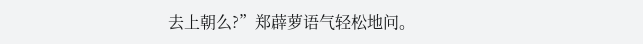去上朝么?”郑薜萝语气轻松地问。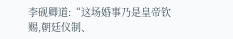李砚卿道:“这场婚事乃是皇帝钦赐,朝廷仪制、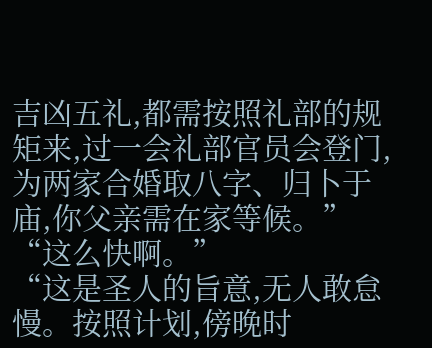吉凶五礼,都需按照礼部的规矩来,过一会礼部官员会登门,为两家合婚取八字、归卜于庙,你父亲需在家等候。”
“这么快啊。”
“这是圣人的旨意,无人敢怠慢。按照计划,傍晚时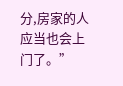分,房家的人应当也会上门了。”